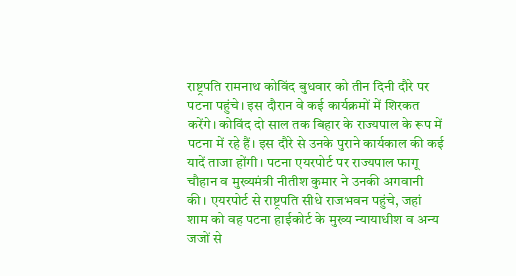राष्ट्रपति रामनाथ कोविंद बुधवार को तीन दिनी दौरे पर पटना पहुंचे। इस दौरान वे कई कार्यक्रमों में शिरकत करेंगे। कोविंद दो साल तक बिहार के राज्यपाल के रूप में पटना में रहे हैं। इस दौरे से उनके पुराने कार्यकाल की कई यादें ताजा होंगी। पटना एयरपोर्ट पर राज्यपाल फागू चौहान व मुख्यमंत्री नीतीश कुमार ने उनकी अगवानी की। एयरपोर्ट से राष्ट्रपति सीधे राजभवन पहुंचे, जहां शाम को वह पटना हाईकोर्ट के मुख्य न्यायाधीश व अन्य जजों से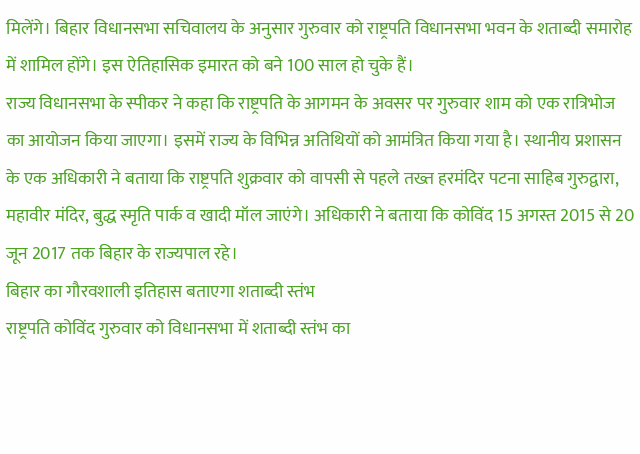मिलेंगे। बिहार विधानसभा सचिवालय के अनुसार गुरुवार को राष्ट्रपति विधानसभा भवन के शताब्दी समारोह में शामिल होंगे। इस ऐतिहासिक इमारत को बने 100 साल हो चुके हैं।
राज्य विधानसभा के स्पीकर ने कहा कि राष्ट्रपति के आगमन के अवसर पर गुरुवार शाम को एक रात्रिभोज का आयोजन किया जाएगा। इसमें राज्य के विभिन्न अतिथियों को आमंत्रित किया गया है। स्थानीय प्रशासन के एक अधिकारी ने बताया कि राष्ट्रपति शुक्रवार को वापसी से पहले तख्त हरमंदिर पटना साहिब गुरुद्वारा, महावीर मंदिर, बुद्ध स्मृति पार्क व खादी मॉल जाएंगे। अधिकारी ने बताया कि कोविंद 15 अगस्त 2015 से 20 जून 2017 तक बिहार के राज्यपाल रहे।
बिहार का गौरवशाली इतिहास बताएगा शताब्दी स्तंभ
राष्ट्रपति कोविंद गुरुवार को विधानसभा में शताब्दी स्तंभ का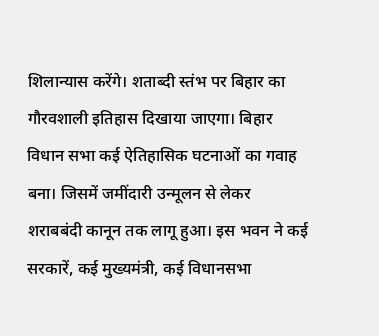शिलान्यास करेंगे। शताब्दी स्तंभ पर बिहार का गौरवशाली इतिहास दिखाया जाएगा। बिहार विधान सभा कई ऐतिहासिक घटनाओं का गवाह बना। जिसमें जमींदारी उन्मूलन से लेकर शराबबंदी कानून तक लागू हुआ। इस भवन ने कई सरकारें, कई मुख्यमंत्री, कई विधानसभा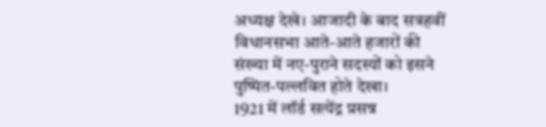अध्यक्ष देखे। आजादी के बाद सत्रहवीं विधानसभा आते-आते हजारों की संख्या में नए-पुराने सदस्यों को इसने पुष्पित-पल्लवित होते देखा।
1921 में लॉर्ड सत्येंद्र प्रसन्न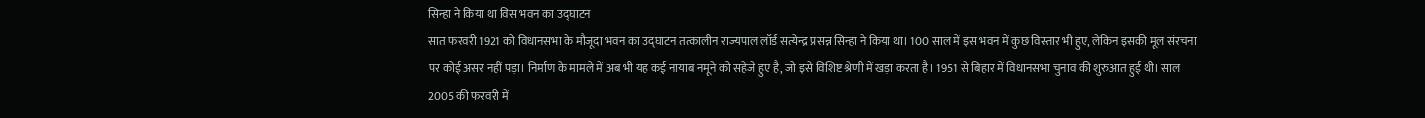सिन्हा ने किया था विस भवन का उद्घाटन
सात फरवरी 1921 को विधानसभा के मौजूदा भवन का उद्घाटन तत्कालीन राज्यपाल लॉर्ड सत्येन्द्र प्रसन्न सिन्हा ने किया था। 100 साल में इस भवन में कुछ विस्तार भी हुए, लेकिन इसकी मूल संरचना पर कोई असर नहीं पड़ा। निर्माण के मामले में अब भी यह कई नायाब नमूने को सहेजे हुए है, जो इसे विशिष्ट श्रेणी में खड़ा करता है। 1951 से बिहार में विधानसभा चुनाव की शुरुआत हुई थी। साल 2005 की फरवरी में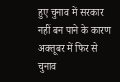हुए चुनाव में सरकार नहीं बन पाने के कारण अक्तूबर में फिर से चुनाव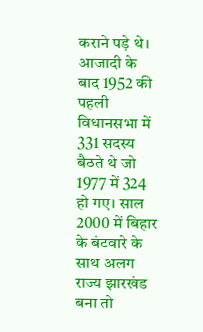कराने पड़े थे। आजादी के बाद 1952 की पहली विधानसभा में 331 सदस्य बैठते थे जो 1977 में 324 हो गए। साल 2000 में बिहार के बंटवारे के साथ अलग राज्य झारखंड बना तो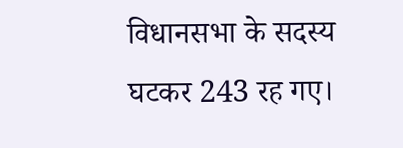विधानसभा के सदस्य घटकर 243 रह गए।